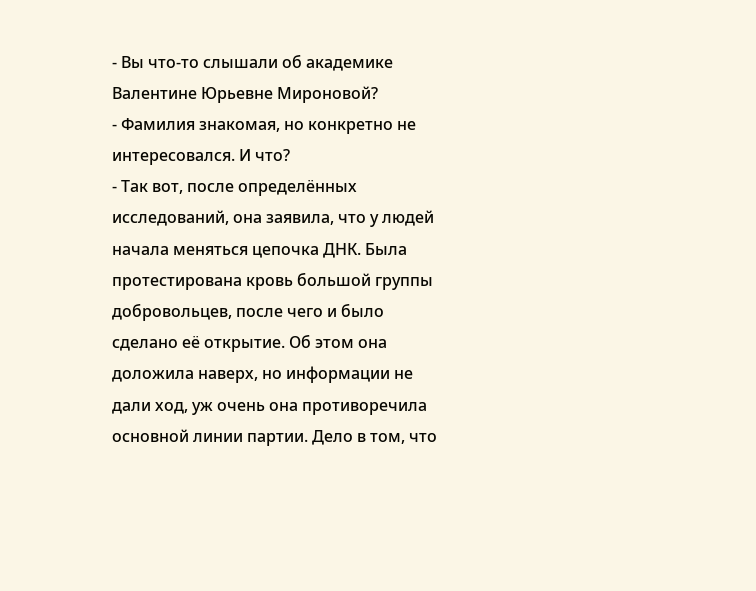- Вы что-то слышали об академике Валентине Юрьевне Мироновой?
- Фамилия знакомая, но конкретно не интересовался. И что?
- Так вот, после определённых исследований, она заявила, что у людей начала меняться цепочка ДНК. Была протестирована кровь большой группы добровольцев, после чего и было сделано её открытие. Об этом она доложила наверх, но информации не дали ход, уж очень она противоречила основной линии партии. Дело в том, что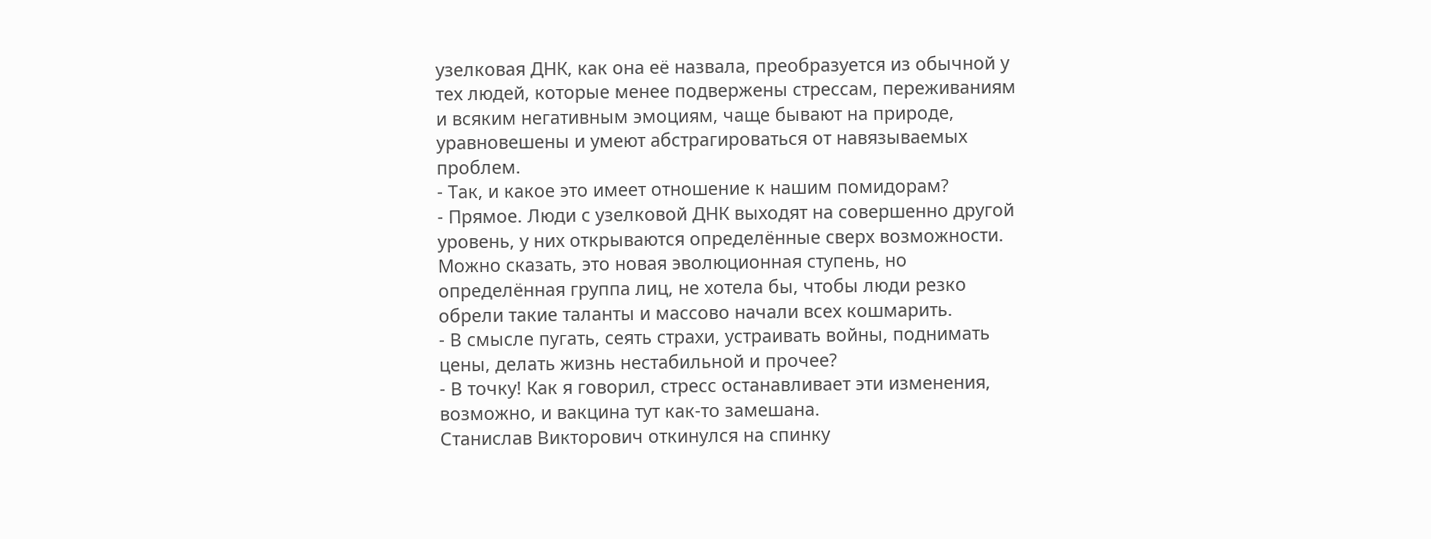узелковая ДНК, как она её назвала, преобразуется из обычной у тех людей, которые менее подвержены стрессам, переживаниям и всяким негативным эмоциям, чаще бывают на природе, уравновешены и умеют абстрагироваться от навязываемых проблем.
- Так, и какое это имеет отношение к нашим помидорам?
- Прямое. Люди с узелковой ДНК выходят на совершенно другой уровень, у них открываются определённые сверх возможности. Можно сказать, это новая эволюционная ступень, но определённая группа лиц, не хотела бы, чтобы люди резко обрели такие таланты и массово начали всех кошмарить.
- В смысле пугать, сеять страхи, устраивать войны, поднимать цены, делать жизнь нестабильной и прочее?
- В точку! Как я говорил, стресс останавливает эти изменения, возможно, и вакцина тут как-то замешана.
Станислав Викторович откинулся на спинку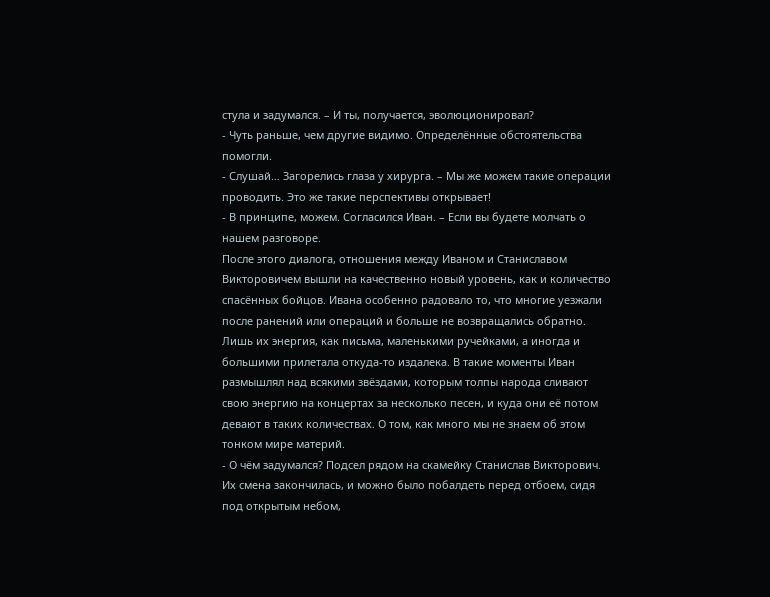стула и задумался. – И ты, получается, эволюционировал?
- Чуть раньше, чем другие видимо. Определённые обстоятельства помогли.
- Слушай… Загорелись глаза у хирурга. – Мы же можем такие операции проводить. Это же такие перспективы открывает!
- В принципе, можем. Согласился Иван. – Если вы будете молчать о нашем разговоре.
После этого диалога, отношения между Иваном и Станиславом Викторовичем вышли на качественно новый уровень, как и количество спасённых бойцов. Ивана особенно радовало то, что многие уезжали после ранений или операций и больше не возвращались обратно. Лишь их энергия, как письма, маленькими ручейками, а иногда и большими прилетала откуда-то издалека. В такие моменты Иван размышлял над всякими звёздами, которым толпы народа сливают свою энергию на концертах за несколько песен, и куда они её потом девают в таких количествах. О том, как много мы не знаем об этом тонком мире материй.
- О чём задумался? Подсел рядом на скамейку Станислав Викторович. Их смена закончилась, и можно было побалдеть перед отбоем, сидя под открытым небом,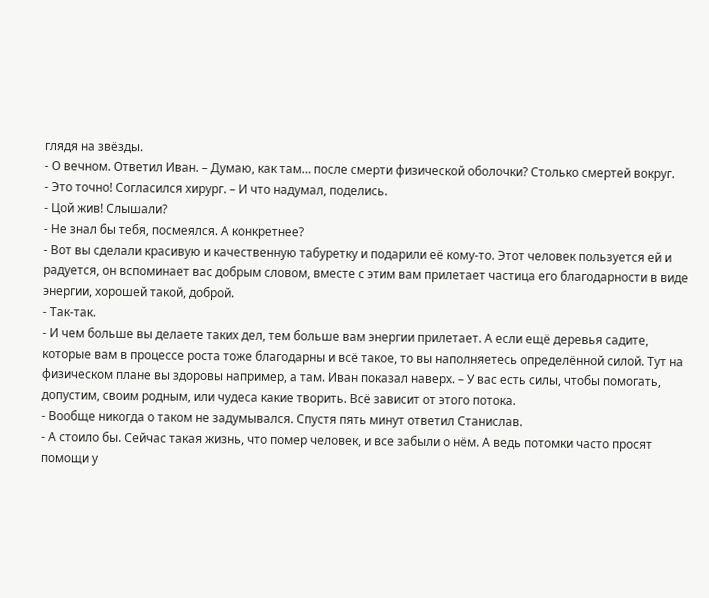глядя на звёзды.
- О вечном. Ответил Иван. – Думаю, как там… после смерти физической оболочки? Столько смертей вокруг.
- Это точно! Согласился хирург. – И что надумал, поделись.
- Цой жив! Слышали?
- Не знал бы тебя, посмеялся. А конкретнее?
- Вот вы сделали красивую и качественную табуретку и подарили её кому-то. Этот человек пользуется ей и радуется, он вспоминает вас добрым словом, вместе с этим вам прилетает частица его благодарности в виде энергии, хорошей такой, доброй.
- Так-так.
- И чем больше вы делаете таких дел, тем больше вам энергии прилетает. А если ещё деревья садите, которые вам в процессе роста тоже благодарны и всё такое, то вы наполняетесь определённой силой. Тут на физическом плане вы здоровы например, а там. Иван показал наверх. – У вас есть силы, чтобы помогать, допустим, своим родным, или чудеса какие творить. Всё зависит от этого потока.
- Вообще никогда о таком не задумывался. Спустя пять минут ответил Станислав.
- А стоило бы. Сейчас такая жизнь, что помер человек, и все забыли о нём. А ведь потомки часто просят помощи у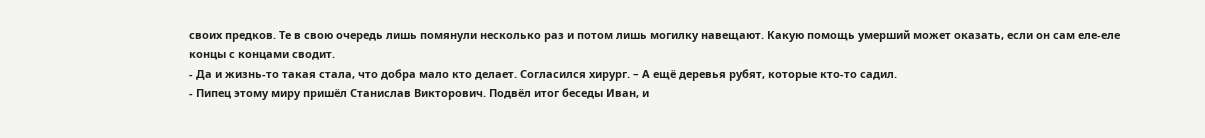своих предков. Те в свою очередь лишь помянули несколько раз и потом лишь могилку навещают. Какую помощь умерший может оказать, если он сам еле-еле концы с концами сводит.
- Да и жизнь-то такая стала, что добра мало кто делает. Согласился хирург. – А ещё деревья рубят, которые кто-то садил.
- Пипец этому миру пришёл Станислав Викторович. Подвёл итог беседы Иван, и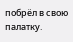побрёл в свою палатку.